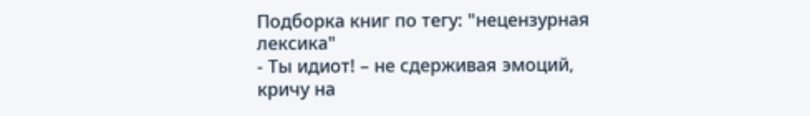Подборка книг по тегу: "нецензурная лексика"
- Ты идиот! – не сдерживая эмоций, кричу на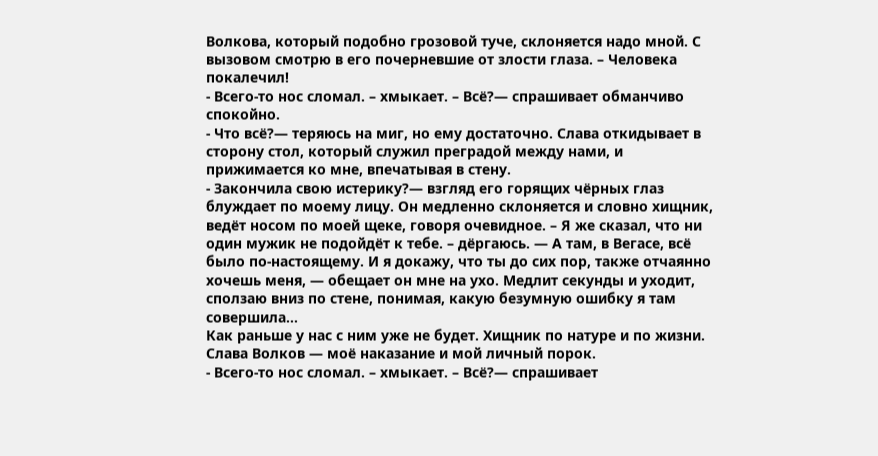Волкова, который подобно грозовой туче, склоняется надо мной. С вызовом смотрю в его почерневшие от злости глаза. – Человека покалечил!
- Всего-то нос сломал. – хмыкает. – Всё?— спрашивает обманчиво спокойно.
- Что всё?— теряюсь на миг, но ему достаточно. Слава откидывает в сторону стол, который служил преградой между нами, и прижимается ко мне, впечатывая в стену.
- Закончила свою истерику?— взгляд его горящих чёрных глаз блуждает по моему лицу. Он медленно склоняется и словно хищник, ведёт носом по моей щеке, говоря очевидное. – Я же сказал, что ни один мужик не подойдёт к тебе. – дёргаюсь. — А там, в Вегасе, всё было по-настоящему. И я докажу, что ты до сих пор, также отчаянно хочешь меня, — обещает он мне на ухо. Медлит секунды и уходит, сползаю вниз по стене, понимая, какую безумную ошибку я там совершила…
Как раньше у нас с ним уже не будет. Хищник по натуре и по жизни.
Слава Волков — моё наказание и мой личный порок.
- Всего-то нос сломал. – хмыкает. – Всё?— спрашивает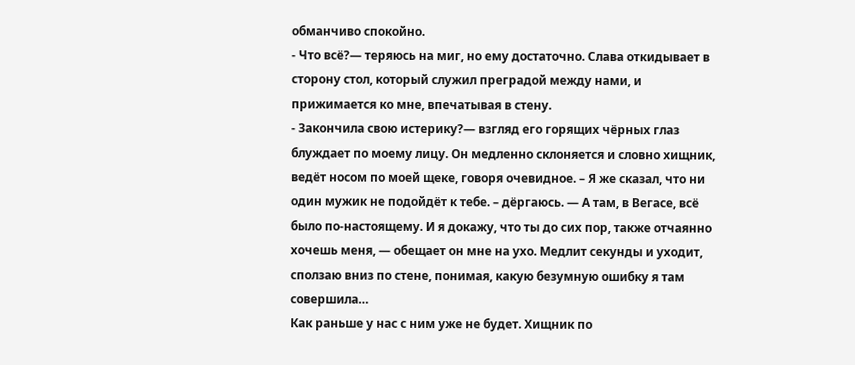обманчиво спокойно.
- Что всё?— теряюсь на миг, но ему достаточно. Слава откидывает в сторону стол, который служил преградой между нами, и прижимается ко мне, впечатывая в стену.
- Закончила свою истерику?— взгляд его горящих чёрных глаз блуждает по моему лицу. Он медленно склоняется и словно хищник, ведёт носом по моей щеке, говоря очевидное. – Я же сказал, что ни один мужик не подойдёт к тебе. – дёргаюсь. — А там, в Вегасе, всё было по-настоящему. И я докажу, что ты до сих пор, также отчаянно хочешь меня, — обещает он мне на ухо. Медлит секунды и уходит, сползаю вниз по стене, понимая, какую безумную ошибку я там совершила…
Как раньше у нас с ним уже не будет. Хищник по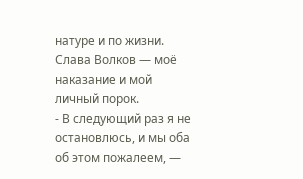натуре и по жизни.
Слава Волков — моё наказание и мой личный порок.
- В следующий раз я не остановлюсь, и мы оба об этом пожалеем, —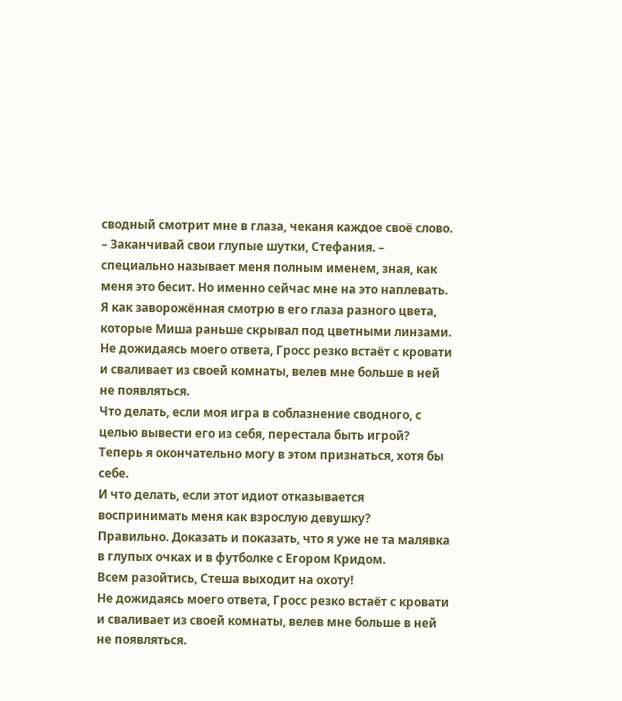сводный смотрит мне в глаза, чеканя каждое своё слово. – Заканчивай свои глупые шутки, Стефания. – специально называет меня полным именем, зная, как меня это бесит. Но именно сейчас мне на это наплевать. Я как заворожённая смотрю в его глаза разного цвета, которые Миша раньше скрывал под цветными линзами.
Не дожидаясь моего ответа, Гросс резко встаёт с кровати и сваливает из своей комнаты, велев мне больше в ней не появляться.
Что делать, если моя игра в соблазнение сводного, с целью вывести его из себя, перестала быть игрой?
Теперь я окончательно могу в этом признаться, хотя бы себе.
И что делать, если этот идиот отказывается воспринимать меня как взрослую девушку?
Правильно. Доказать и показать, что я уже не та малявка в глупых очках и в футболке с Егором Кридом.
Всем разойтись, Стеша выходит на охоту!
Не дожидаясь моего ответа, Гросс резко встаёт с кровати и сваливает из своей комнаты, велев мне больше в ней не появляться.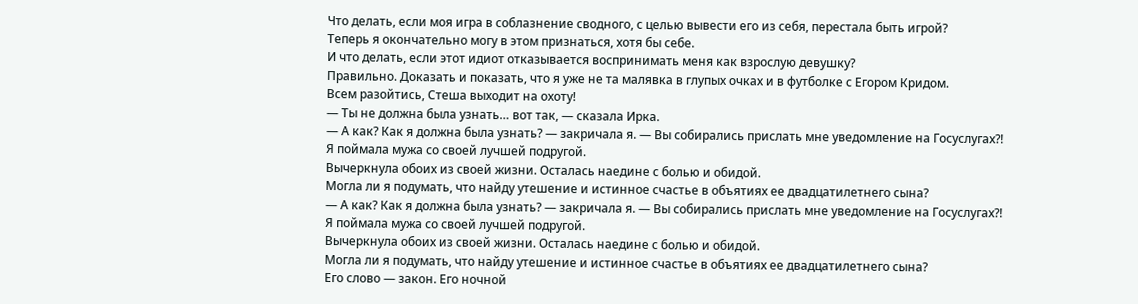Что делать, если моя игра в соблазнение сводного, с целью вывести его из себя, перестала быть игрой?
Теперь я окончательно могу в этом признаться, хотя бы себе.
И что делать, если этот идиот отказывается воспринимать меня как взрослую девушку?
Правильно. Доказать и показать, что я уже не та малявка в глупых очках и в футболке с Егором Кридом.
Всем разойтись, Стеша выходит на охоту!
— Ты не должна была узнать… вот так, — сказала Ирка.
— А как? Как я должна была узнать? — закричала я. — Вы собирались прислать мне уведомление на Госуслугах?!
Я поймала мужа со своей лучшей подругой.
Вычеркнула обоих из своей жизни. Осталась наедине с болью и обидой.
Могла ли я подумать, что найду утешение и истинное счастье в объятиях ее двадцатилетнего сына?
— А как? Как я должна была узнать? — закричала я. — Вы собирались прислать мне уведомление на Госуслугах?!
Я поймала мужа со своей лучшей подругой.
Вычеркнула обоих из своей жизни. Осталась наедине с болью и обидой.
Могла ли я подумать, что найду утешение и истинное счастье в объятиях ее двадцатилетнего сына?
Его слово — закон. Его ночной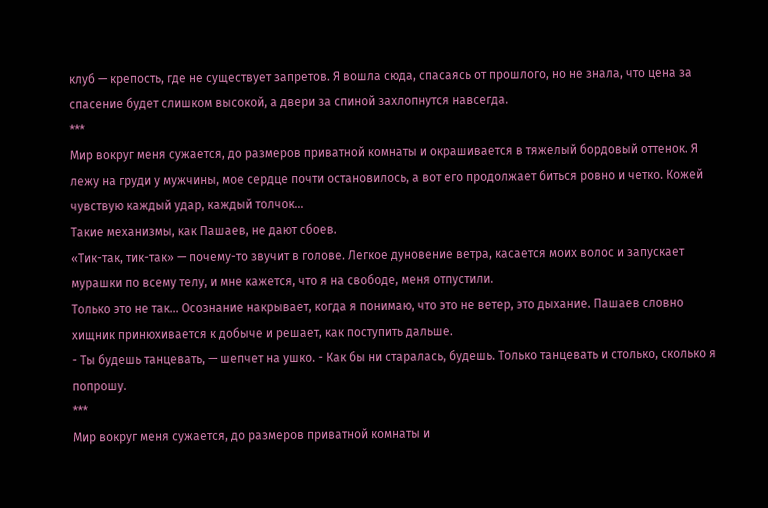клуб — крепость, где не существует запретов. Я вошла сюда, спасаясь от прошлого, но не знала, что цена за спасение будет слишком высокой, а двери за спиной захлопнутся навсегда.
***
Мир вокруг меня сужается, до размеров приватной комнаты и окрашивается в тяжелый бордовый оттенок. Я лежу на груди у мужчины, мое сердце почти остановилось, а вот его продолжает биться ровно и четко. Кожей чувствую каждый удар, каждый толчок...
Такие механизмы, как Пашаев, не дают сбоев.
«Тик-так, тик-так» — почему-то звучит в голове. Легкое дуновение ветра, касается моих волос и запускает мурашки по всему телу, и мне кажется, что я на свободе, меня отпустили.
Только это не так... Осознание накрывает, когда я понимаю, что это не ветер, это дыхание. Пашаев словно хищник принюхивается к добыче и решает, как поступить дальше.
- Ты будешь танцевать, — шепчет на ушко. - Как бы ни старалась, будешь. Только танцевать и столько, сколько я попрошу.
***
Мир вокруг меня сужается, до размеров приватной комнаты и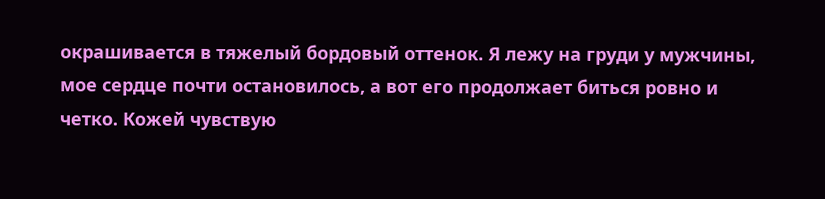окрашивается в тяжелый бордовый оттенок. Я лежу на груди у мужчины, мое сердце почти остановилось, а вот его продолжает биться ровно и четко. Кожей чувствую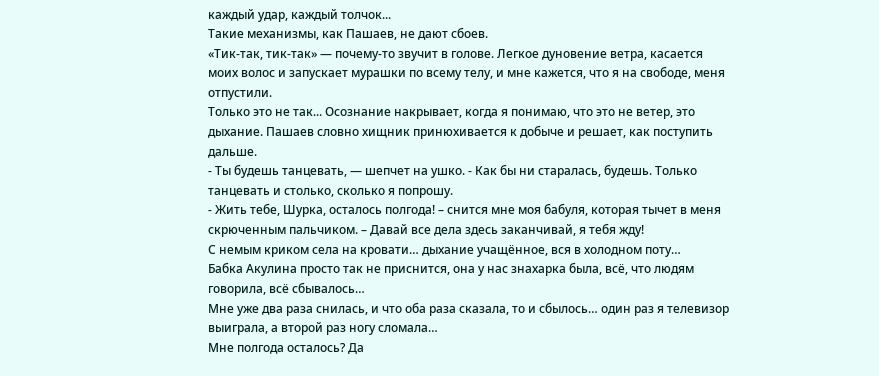каждый удар, каждый толчок...
Такие механизмы, как Пашаев, не дают сбоев.
«Тик-так, тик-так» — почему-то звучит в голове. Легкое дуновение ветра, касается моих волос и запускает мурашки по всему телу, и мне кажется, что я на свободе, меня отпустили.
Только это не так... Осознание накрывает, когда я понимаю, что это не ветер, это дыхание. Пашаев словно хищник принюхивается к добыче и решает, как поступить дальше.
- Ты будешь танцевать, — шепчет на ушко. - Как бы ни старалась, будешь. Только танцевать и столько, сколько я попрошу.
- Жить тебе, Шурка, осталось полгода! – снится мне моя бабуля, которая тычет в меня скрюченным пальчиком. – Давай все дела здесь заканчивай, я тебя жду!
С немым криком села на кровати… дыхание учащённое, вся в холодном поту…
Бабка Акулина просто так не приснится, она у нас знахарка была, всё, что людям говорила, всё сбывалось…
Мне уже два раза снилась, и что оба раза сказала, то и сбылось… один раз я телевизор выиграла, а второй раз ногу сломала…
Мне полгода осталось? Да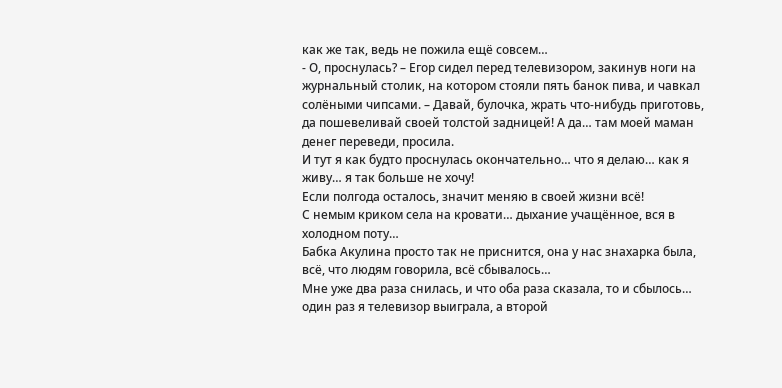как же так, ведь не пожила ещё совсем…
- О, проснулась? – Егор сидел перед телевизором, закинув ноги на журнальный столик, на котором стояли пять банок пива, и чавкал солёными чипсами. – Давай, булочка, жрать что-нибудь приготовь, да пошевеливай своей толстой задницей! А да… там моей маман денег переведи, просила.
И тут я как будто проснулась окончательно… что я делаю… как я живу… я так больше не хочу!
Если полгода осталось, значит меняю в своей жизни всё!
С немым криком села на кровати… дыхание учащённое, вся в холодном поту…
Бабка Акулина просто так не приснится, она у нас знахарка была, всё, что людям говорила, всё сбывалось…
Мне уже два раза снилась, и что оба раза сказала, то и сбылось… один раз я телевизор выиграла, а второй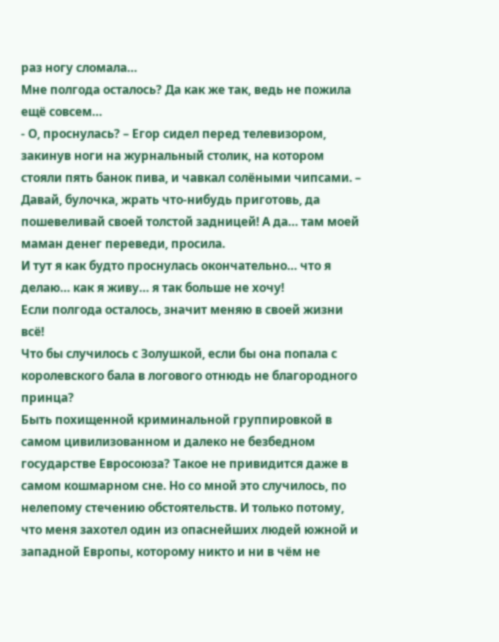раз ногу сломала…
Мне полгода осталось? Да как же так, ведь не пожила ещё совсем…
- О, проснулась? – Егор сидел перед телевизором, закинув ноги на журнальный столик, на котором стояли пять банок пива, и чавкал солёными чипсами. – Давай, булочка, жрать что-нибудь приготовь, да пошевеливай своей толстой задницей! А да… там моей маман денег переведи, просила.
И тут я как будто проснулась окончательно… что я делаю… как я живу… я так больше не хочу!
Если полгода осталось, значит меняю в своей жизни всё!
Что бы случилось с Золушкой, если бы она попала с королевского бала в логового отнюдь не благородного принца?
Быть похищенной криминальной группировкой в самом цивилизованном и далеко не безбедном государстве Евросоюза? Такое не привидится даже в самом кошмарном сне. Но со мной это случилось, по нелепому стечению обстоятельств. И только потому, что меня захотел один из опаснейших людей южной и западной Европы, которому никто и ни в чём не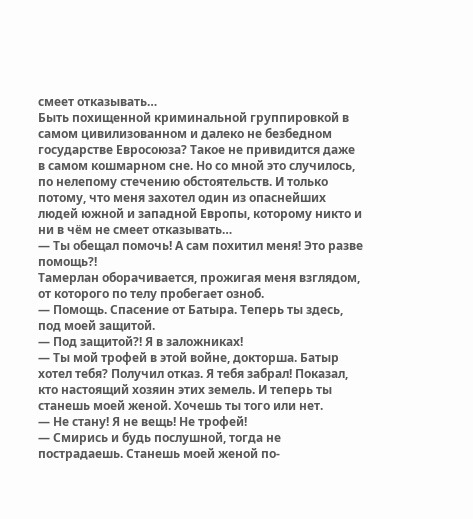смеет отказывать…
Быть похищенной криминальной группировкой в самом цивилизованном и далеко не безбедном государстве Евросоюза? Такое не привидится даже в самом кошмарном сне. Но со мной это случилось, по нелепому стечению обстоятельств. И только потому, что меня захотел один из опаснейших людей южной и западной Европы, которому никто и ни в чём не смеет отказывать…
— Ты обещал помочь! А сам похитил меня! Это разве помощь?!
Тамерлан оборачивается, прожигая меня взглядом, от которого по телу пробегает озноб.
— Помощь. Спасение от Батыра. Теперь ты здесь, под моей защитой.
— Под защитой?! Я в заложниках!
— Ты мой трофей в этой войне, докторша. Батыр хотел тебя? Получил отказ. Я тебя забрал! Показал, кто настоящий хозяин этих земель. И теперь ты станешь моей женой. Хочешь ты того или нет.
— Не стану! Я не вещь! Не трофей!
— Смирись и будь послушной, тогда не пострадаешь. Станешь моей женой по-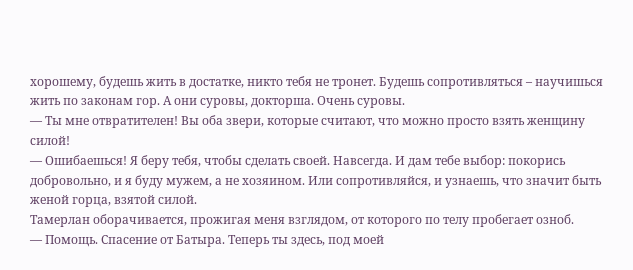хорошему, будешь жить в достатке, никто тебя не тронет. Будешь сопротивляться – научишься жить по законам гор. А они суровы, докторша. Очень суровы.
— Ты мне отвратителен! Вы оба звери, которые считают, что можно просто взять женщину силой!
— Ошибаешься! Я беру тебя, чтобы сделать своей. Навсегда. И дам тебе выбор: покорись добровольно, и я буду мужем, а не хозяином. Или сопротивляйся, и узнаешь, что значит быть женой горца, взятой силой.
Тамерлан оборачивается, прожигая меня взглядом, от которого по телу пробегает озноб.
— Помощь. Спасение от Батыра. Теперь ты здесь, под моей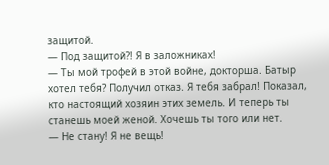защитой.
— Под защитой?! Я в заложниках!
— Ты мой трофей в этой войне, докторша. Батыр хотел тебя? Получил отказ. Я тебя забрал! Показал, кто настоящий хозяин этих земель. И теперь ты станешь моей женой. Хочешь ты того или нет.
— Не стану! Я не вещь!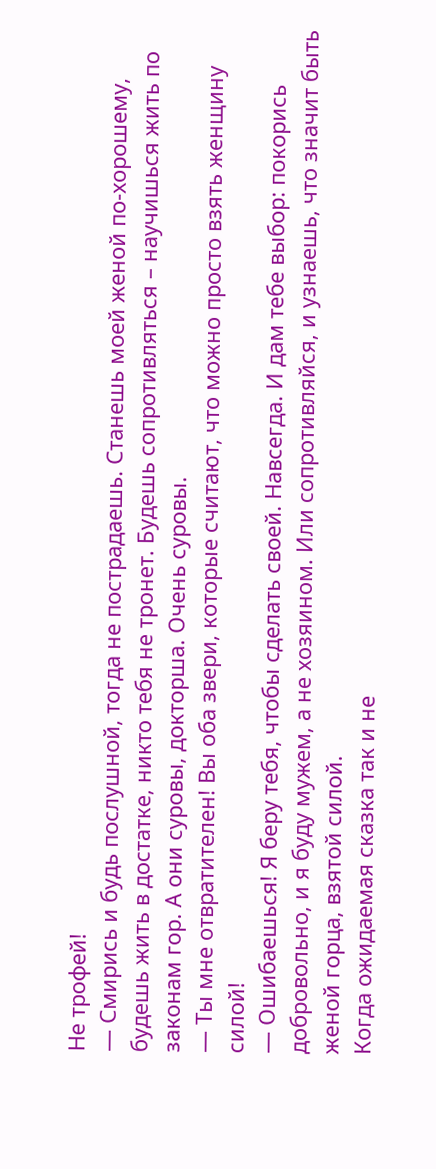Не трофей!
— Смирись и будь послушной, тогда не пострадаешь. Станешь моей женой по-хорошему, будешь жить в достатке, никто тебя не тронет. Будешь сопротивляться – научишься жить по законам гор. А они суровы, докторша. Очень суровы.
— Ты мне отвратителен! Вы оба звери, которые считают, что можно просто взять женщину силой!
— Ошибаешься! Я беру тебя, чтобы сделать своей. Навсегда. И дам тебе выбор: покорись добровольно, и я буду мужем, а не хозяином. Или сопротивляйся, и узнаешь, что значит быть женой горца, взятой силой.
Когда ожидаемая сказка так и не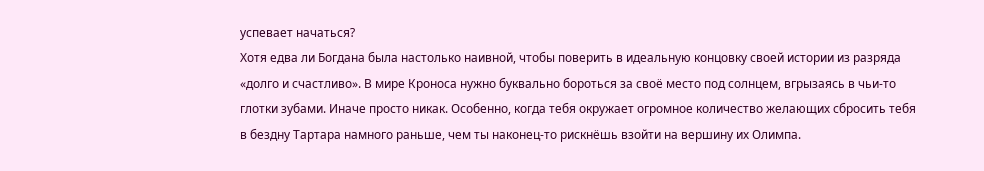успевает начаться?
Хотя едва ли Богдана была настолько наивной, чтобы поверить в идеальную концовку своей истории из разряда «долго и счастливо». В мире Кроноса нужно буквально бороться за своё место под солнцем, вгрызаясь в чьи-то глотки зубами. Иначе просто никак. Особенно, когда тебя окружает огромное количество желающих сбросить тебя в бездну Тартара намного раньше, чем ты наконец-то рискнёшь взойти на вершину их Олимпа.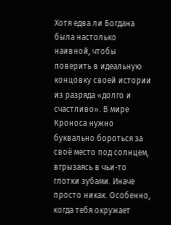Хотя едва ли Богдана была настолько наивной, чтобы поверить в идеальную концовку своей истории из разряда «долго и счастливо». В мире Кроноса нужно буквально бороться за своё место под солнцем, вгрызаясь в чьи-то глотки зубами. Иначе просто никак. Особенно, когда тебя окружает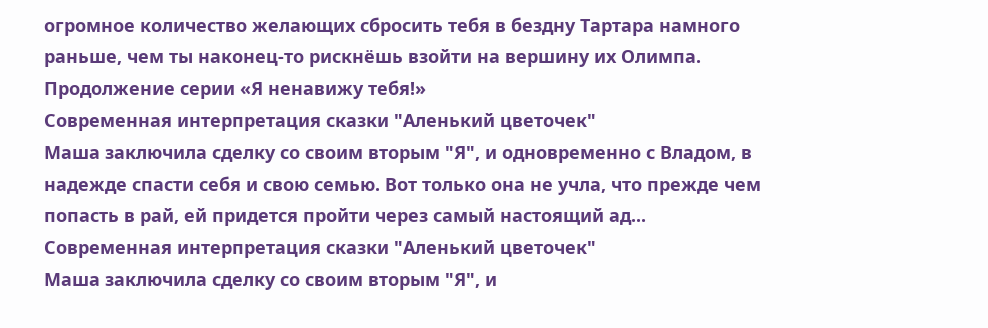огромное количество желающих сбросить тебя в бездну Тартара намного раньше, чем ты наконец-то рискнёшь взойти на вершину их Олимпа.
Продолжение серии «Я ненавижу тебя!»
Современная интерпретация сказки "Аленький цветочек"
Маша заключила сделку со своим вторым "Я", и одновременно с Владом, в надежде спасти себя и свою семью. Вот только она не учла, что прежде чем попасть в рай, ей придется пройти через самый настоящий ад...
Современная интерпретация сказки "Аленький цветочек"
Маша заключила сделку со своим вторым "Я", и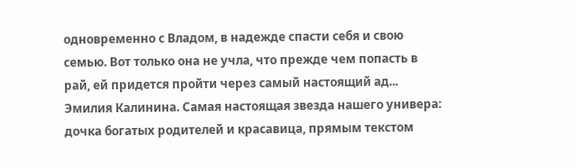одновременно с Владом, в надежде спасти себя и свою семью. Вот только она не учла, что прежде чем попасть в рай, ей придется пройти через самый настоящий ад...
Эмилия Калинина. Самая настоящая звезда нашего универа: дочка богатых родителей и красавица, прямым текстом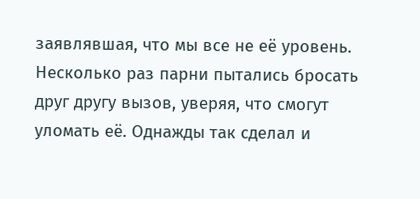заявлявшая, что мы все не её уровень. Несколько раз парни пытались бросать друг другу вызов, уверяя, что смогут уломать её. Однажды так сделал и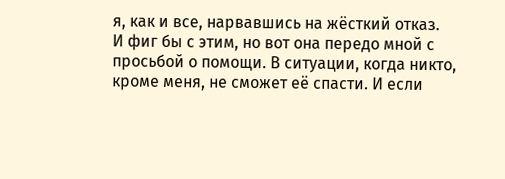я, как и все, нарвавшись на жёсткий отказ.
И фиг бы с этим, но вот она передо мной с просьбой о помощи. В ситуации, когда никто, кроме меня, не сможет её спасти. И если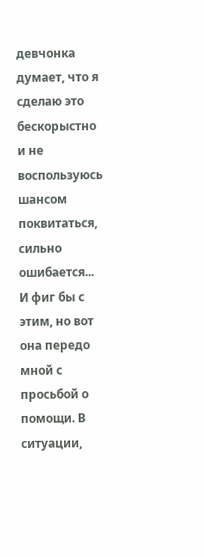девчонка думает, что я сделаю это бескорыстно и не воспользуюсь шансом поквитаться, сильно ошибается...
И фиг бы с этим, но вот она передо мной с просьбой о помощи. В ситуации,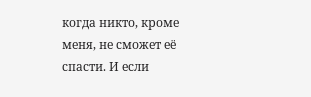когда никто, кроме меня, не сможет её спасти. И если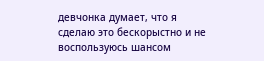девчонка думает, что я сделаю это бескорыстно и не воспользуюсь шансом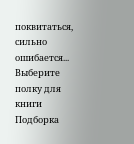поквитаться, сильно ошибается...
Выберите полку для книги
Подборка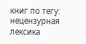книг по тегу: нецензурная лексика